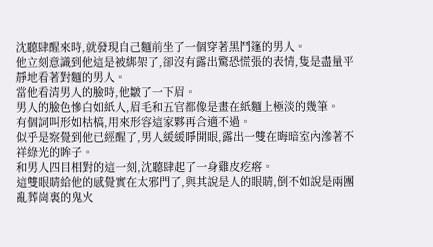沈聽肆醒來時,就發現自己麵前坐了一個穿著黑鬥篷的男人。
他立刻意識到他這是被綁架了,卻沒有露出驚恐慌張的表情,隻是盡量平靜地看著對麵的男人。
當他看清男人的臉時,他皺了一下眉。
男人的臉色慘白如紙人,眉毛和五官都像是畫在紙麵上極淡的幾筆。
有個詞叫形如枯槁,用來形容這家夥再合適不過。
似乎是察覺到他已經醒了,男人緩緩睜開眼,露出一雙在晦暗室內滲著不祥綠光的眸子。
和男人四目相對的這一刻,沈聽肆起了一身雞皮疙瘩。
這雙眼睛給他的感覺實在太邪門了,與其說是人的眼睛,倒不如說是兩團亂葬崗裏的鬼火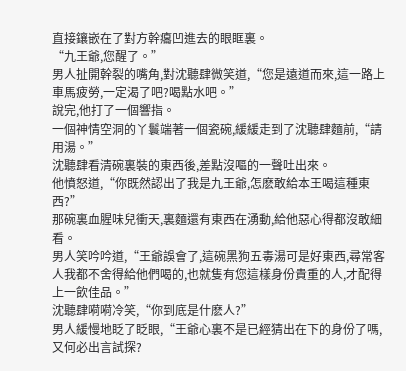直接鑲嵌在了對方幹癟凹進去的眼眶裏。
“九王爺,您醒了。”
男人扯開幹裂的嘴角,對沈聽肆微笑道,“您是遠道而來,這一路上車馬疲勞,一定渴了吧?喝點水吧。”
說完,他打了一個響指。
一個神情空洞的丫鬟端著一個瓷碗,緩緩走到了沈聽肆麵前,“請用湯。”
沈聽肆看清碗裏裝的東西後,差點沒嘔的一聲吐出來。
他憤怒道,“你既然認出了我是九王爺,怎麽敢給本王喝這種東西?”
那碗裏血腥味兒衝天,裏麵還有東西在湧動,給他惡心得都沒敢細看。
男人笑吟吟道,“王爺誤會了,這碗黑狗五毒湯可是好東西,尋常客人我都不舍得給他們喝的,也就隻有您這樣身份貴重的人,才配得上一飲佳品。”
沈聽肆嗬嗬冷笑,“你到底是什麽人?”
男人緩慢地眨了眨眼,“王爺心裏不是已經猜出在下的身份了嗎,又何必出言試探?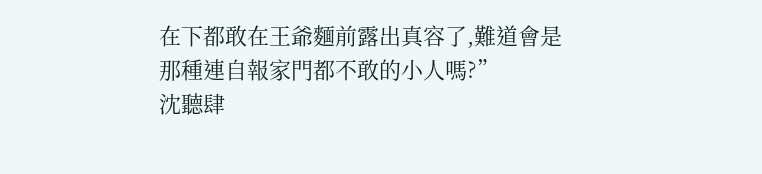在下都敢在王爺麵前露出真容了,難道會是那種連自報家門都不敢的小人嗎?”
沈聽肆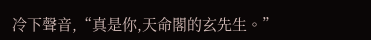冷下聲音,“真是你,天命閣的玄先生。”